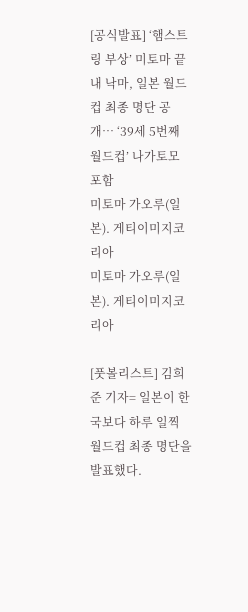[공식발표] ‘햄스트링 부상’ 미토마 끝내 낙마, 일본 월드컵 최종 명단 공개… ‘39세 5번째 월드컵’ 나가토모 포함
미토마 가오루(일본). 게티이미지코리아
미토마 가오루(일본). 게티이미지코리아

[풋볼리스트] 김희준 기자= 일본이 한국보다 하루 일찍 월드컵 최종 명단을 발표했다.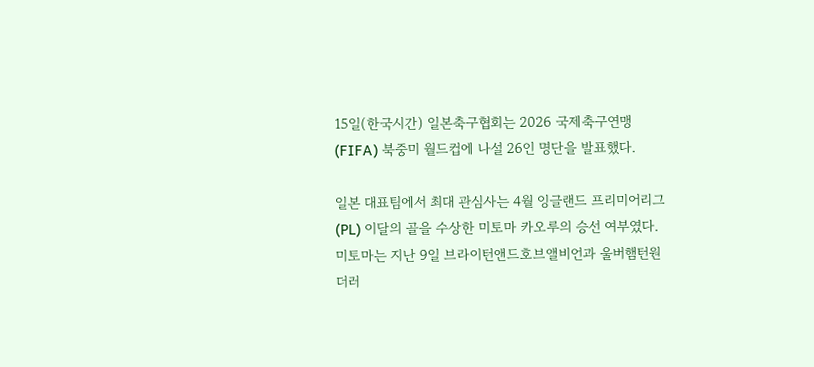15일(한국시간) 일본축구협회는 2026 국제축구연맹(FIFA) 북중미 월드컵에 나설 26인 명단을 발표했다.

일본 대표팀에서 최대 관심사는 4월 잉글랜드 프리미어리그(PL) 이달의 골을 수상한 미토마 카오루의 승선 여부였다. 미토마는 지난 9일 브라이턴앤드호브앨비언과 울버햄턴원더러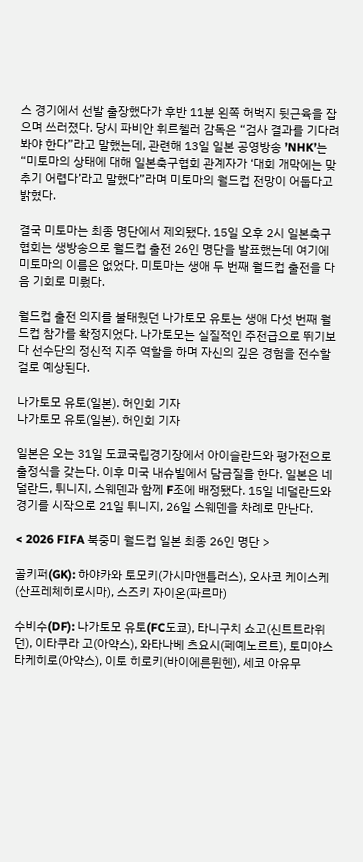스 경기에서 선발 출장했다가 후반 11분 왼쪽 허벅지 뒷근육을 잡으며 쓰러졌다. 당시 파비안 휘르첼러 감독은 “검사 결과를 기다려봐야 한다”라고 말했는데, 관련해 13일 일본 공영방송 ’NHK’는 “미토마의 상태에 대해 일본축구협회 관계자가 ‘대회 개막에는 맞추기 어렵다’라고 말했다”라며 미토마의 월드컵 전망이 어둡다고 밝혔다.

결국 미토마는 최종 명단에서 제외됐다. 15일 오후 2시 일본축구협회는 생방송으로 월드컵 출전 26인 명단을 발표했는데 여기에 미토마의 이름은 없었다. 미토마는 생애 두 번째 월드컵 출전을 다음 기회로 미뤘다.

월드컵 출전 의지를 불태웠던 나가토모 유토는 생애 다섯 번째 월드컵 참가를 확정지었다. 나가토모는 실질적인 주전급으로 뛰기보다 선수단의 정신적 지주 역할을 하며 자신의 깊은 경험을 전수할 걸로 예상된다.

나가토모 유토(일본). 허인회 기자
나가토모 유토(일본). 허인회 기자

일본은 오는 31일 도쿄국립경기장에서 아이슬란드와 평가전으로 출정식을 갖는다. 이후 미국 내슈빌에서 담금질을 한다. 일본은 네덜란드, 튀니지, 스웨덴과 함께 F조에 배정됐다. 15일 네덜란드와 경기를 시작으로 21일 튀니지, 26일 스웨덴을 차례로 만난다.

< 2026 FIFA 북중미 월드컵 일본 최종 26인 명단 >

골키퍼(GK): 하야카와 토모키(가시마앤틀러스), 오사코 케이스케(산프레체히로시마), 스즈키 자이온(파르마)

수비수(DF): 나가토모 유토(FC도쿄), 타니구치 쇼고(신트트라위던), 이타쿠라 고(아약스), 와타나베 츠요시(페예노르트), 토미야스 타케히로(아약스), 이토 히로키(바이에른뮌헨), 세코 아유무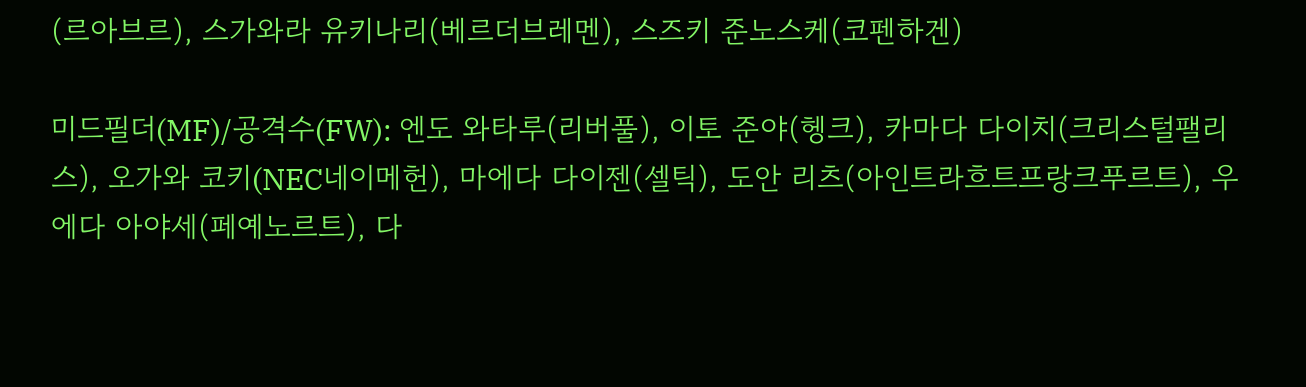(르아브르), 스가와라 유키나리(베르더브레멘), 스즈키 준노스케(코펜하겐)

미드필더(MF)/공격수(FW): 엔도 와타루(리버풀), 이토 준야(헹크), 카마다 다이치(크리스털팰리스), 오가와 코키(NEC네이메헌), 마에다 다이젠(셀틱), 도안 리츠(아인트라흐트프랑크푸르트), 우에다 아야세(페예노르트), 다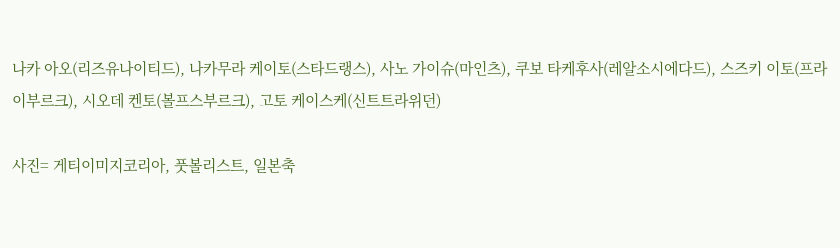나카 아오(리즈유나이티드), 나카무라 케이토(스타드랭스), 사노 가이슈(마인츠), 쿠보 타케후사(레알소시에다드), 스즈키 이토(프라이부르크), 시오데 켄토(볼프스부르크), 고토 케이스케(신트트라위던)

사진= 게티이미지코리아, 풋볼리스트, 일본축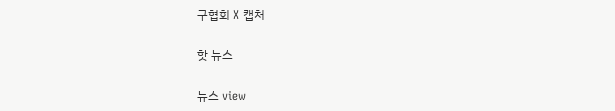구협회 X 캡처

핫 뉴스

뉴스 view